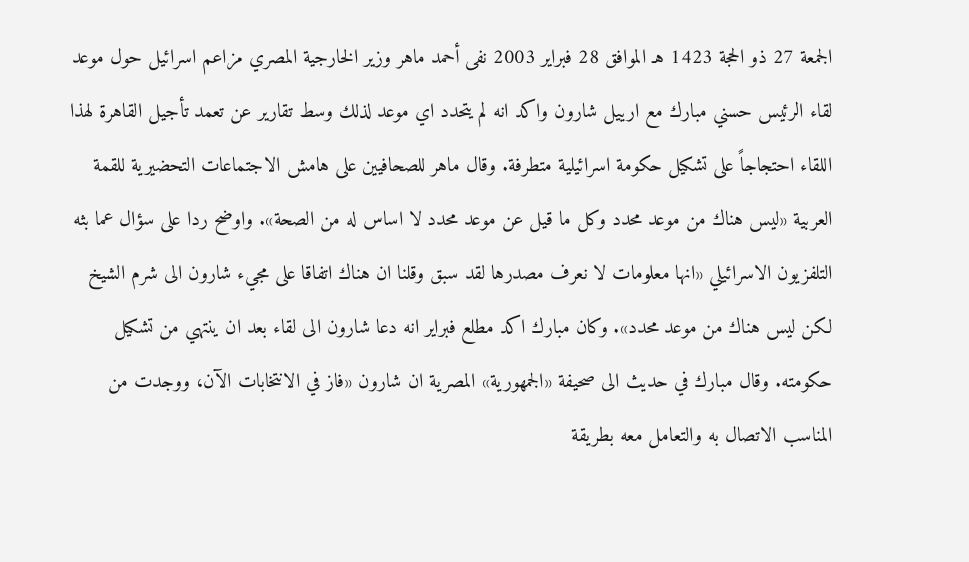الجمعة 27 ذو الحجة 1423 هـ الموافق 28 فبراير 2003 نفى أحمد ماهر وزير الخارجية المصري مزاعم اسرائيل حول موعد لقاء الرئيس حسني مبارك مع ارييل شارون واكد انه لم يتحدد اي موعد لذلك وسط تقارير عن تعمد تأجيل القاهرة لهذا اللقاء احتجاجاً على تشكيل حكومة اسرائيلية متطرفة. وقال ماهر للصحافيين على هامش الاجتماعات التحضيرية للقمة العربية «ليس هناك من موعد محدد وكل ما قيل عن موعد محدد لا اساس له من الصحة». واوضح ردا على سؤال عما بثه التلفزيون الاسرائيلي «انها معلومات لا نعرف مصدرها لقد سبق وقلنا ان هناك اتفاقا على مجيء شارون الى شرم الشيخ لكن ليس هناك من موعد محدد». وكان مبارك اكد مطلع فبراير انه دعا شارون الى لقاء بعد ان ينتهي من تشكيل حكومته. وقال مبارك في حديث الى صحيفة «الجمهورية» المصرية ان شارون «فاز في الانتخابات الآن، ووجدت من المناسب الاتصال به والتعامل معه بطريقة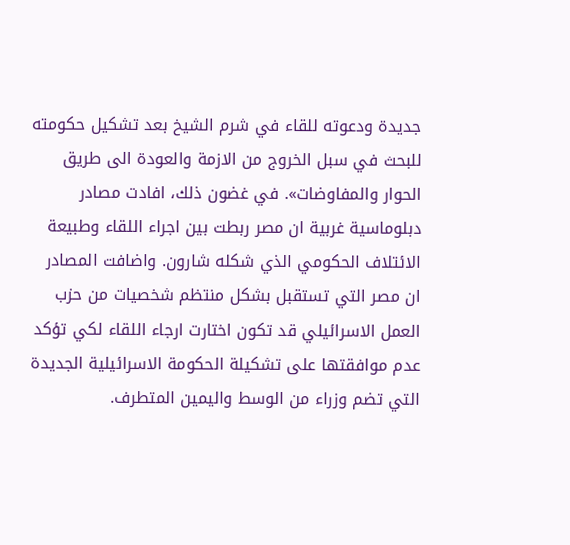جديدة ودعوته للقاء في شرم الشيخ بعد تشكيل حكومته للبحث في سبل الخروج من الازمة والعودة الى طريق الحوار والمفاوضات». في غضون ذلك، افادت مصادر دبلوماسية غربية ان مصر ربطت بين اجراء اللقاء وطبيعة الائتلاف الحكومي الذي شكله شارون. واضافت المصادر ان مصر التي تستقبل بشكل منتظم شخصيات من حزب العمل الاسرائيلي قد تكون اختارت ارجاء اللقاء لكي تؤكد عدم موافقتها على تشكيلة الحكومة الاسرائيلية الجديدة التي تضم وزراء من الوسط واليمين المتطرف.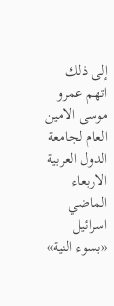إلى ذلك اتهم عمرو موسى الامين العام لجامعة الدول العربية الاربعاء الماضي اسرائيل «بسوء النية»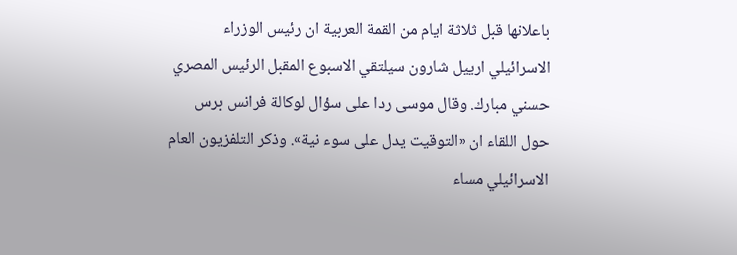باعلانها قبل ثلاثة ايام من القمة العربية ان رئيس الوزراء الاسرائيلي ارييل شارون سيلتقي الاسبوع المقبل الرئيس المصري حسني مبارك. وقال موسى ردا على سؤال لوكالة فرانس برس حول اللقاء ان «التوقيت يدل على سوء نية». وذكر التلفزيون العام الاسرائيلي مساء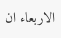الاربعاء ان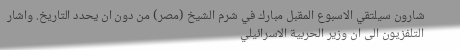شارون سيلتقي الاسبوع المقبل مبارك في شرم الشيخ (مصر) من دون ان يحدد التاريخ. واشار التلفزيون الى ان وزير الحربية الاسرائيلي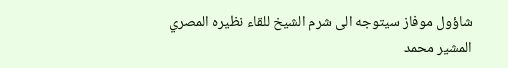شاؤول موفاز سيتوجه الى شرم الشيخ للقاء نظيره المصري المشير محمد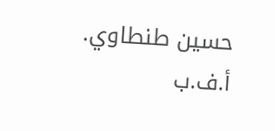حسين طنطاوي. أ.ف.ب